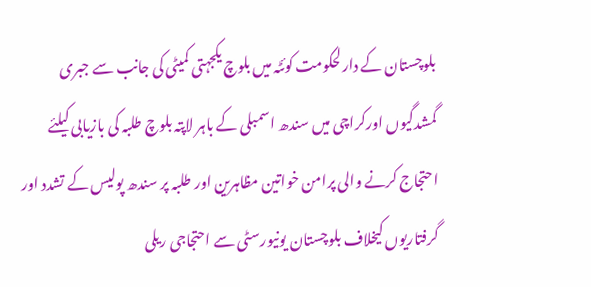بلوچستان کے دارلحکومت کوئٹہ میں بلوچ یکجہتی کمیٹی کی جانب سے جبری گمشدگیوں اورکراچی میں سندھ اسمبلی کے باہر لاپتہ بلوچ طلبہ کی بازیابی کیلئے احتجاج کرنے والی پرامن خواتین مظاہرین اور طلبہ پر سندھ پولیس کے تشدد اور گرفتاریوں کیخلاف بلوچستان یونیورسٹی سے احتجاجی ریلی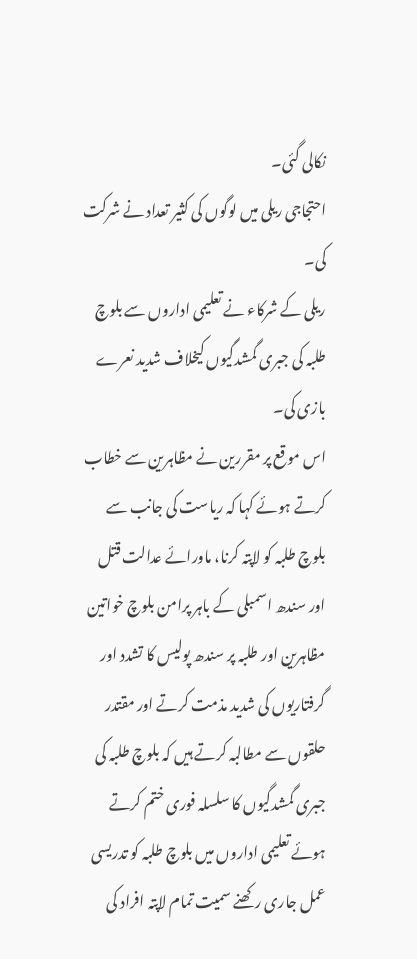نکالی گئی۔
احتجاجی ریلی میں لوگوں کی کثیر تعداد نے شرکت کی۔
ریلی کے شرکاء نے تعلیمی اداروں سے بلوچ طلبہ کی جبری گمشدگیوں کیخلاف شدید نعرے بازی کی۔
اس موقع پر مقررین نے مظاہرین سے خطاب کرتے ہوئے کہا کہ ریاست کی جانب سے بلوچ طلبہ کو لاپتہ کرنا، ماورائے عدالت قتل اور سندھ اسمبلی کے باہر پرامن بلوچ خواتین مظاہرین اور طلبہ پر سندھ پولیس کا تشدد اور گرفتاریوں کی شدید مذمت کرتے اور مقتدر حلقوں سے مطالبہ کرتے ہیں کہ بلوچ طلبہ کی جبری گمشدگیوں کا سلسلہ فوری ختم کرتے ہوئے تعلیمی اداروں میں بلوچ طلبہ کو تدریسی عمل جاری رکھنے سمیت تمام لاپتہ افراد کی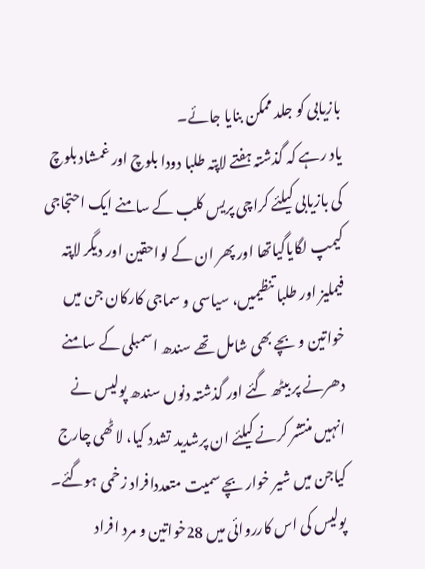بازیابی کو جلد ممکن بنایا جائے۔
یاد رہے کہ گذشتہ ہفتے لاپتہ طلبا دودا بلوچ اور غمشاد بلوچ کی بازیابی کیلئے کراچی پریس کلب کے سامنے ایک احتجاجی کیمپ لگایاگیاتھا اور پھر ان کے لواحقین اور دیگر لاپتہ فیملیز اور طلبا تنظیمیں، سیاسی و سماجی کارکان جن میں خواتین و بچے بھی شامل تھے سندھ اسمبلی کے سامنے دھرنے پر بیٹھ گئے اور گذشتہ دنوں سندھ پولیس نے انہیں منتشر کرنے کیلئے ان پرشدید تشدد کیا، لاٹھی چارج کیاجن میں شیر خوار بچے سمیت متعددافراد زخمی ہوگئے۔
پولیس کی اس کارروائی میں 28خواتین و مرد افراد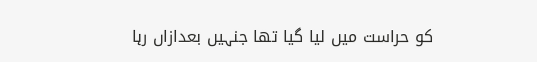کو حراست میں لیا گیا تھا جنہیں بعدازاں رہا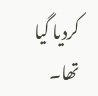کردیا گیا تھا۔